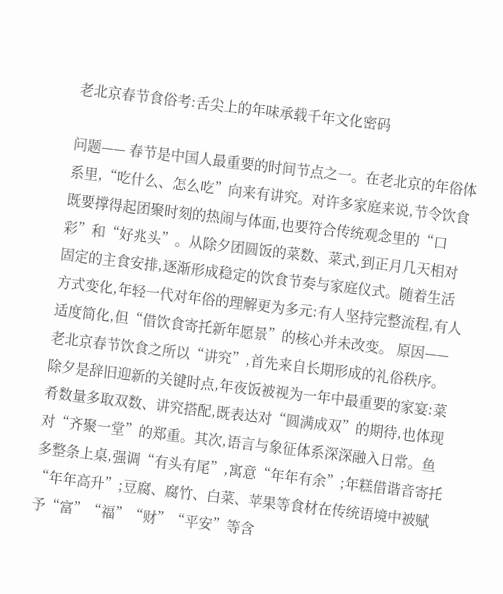老北京春节食俗考:舌尖上的年味承载千年文化密码

问题—— 春节是中国人最重要的时间节点之一。在老北京的年俗体系里,“吃什么、怎么吃”向来有讲究。对许多家庭来说,节令饮食既要撑得起团聚时刻的热闹与体面,也要符合传统观念里的“口彩”和“好兆头”。从除夕团圆饭的菜数、菜式,到正月几天相对固定的主食安排,逐渐形成稳定的饮食节奏与家庭仪式。随着生活方式变化,年轻一代对年俗的理解更为多元:有人坚持完整流程,有人适度简化,但“借饮食寄托新年愿景”的核心并未改变。 原因—— 老北京春节饮食之所以“讲究”,首先来自长期形成的礼俗秩序。除夕是辞旧迎新的关键时点,年夜饭被视为一年中最重要的家宴:菜肴数量多取双数、讲究搭配,既表达对“圆满成双”的期待,也体现对“齐聚一堂”的郑重。其次,语言与象征体系深深融入日常。鱼多整条上桌,强调“有头有尾”,寓意“年年有余”;年糕借谐音寄托“年年高升”;豆腐、腐竹、白菜、苹果等食材在传统语境中被赋予“富”“福”“财”“平安”等含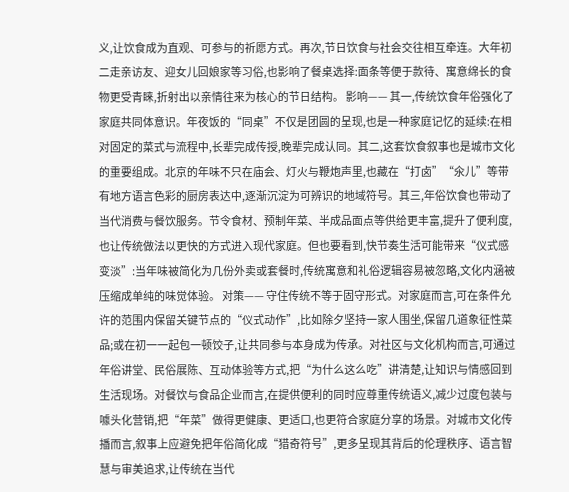义,让饮食成为直观、可参与的祈愿方式。再次,节日饮食与社会交往相互牵连。大年初二走亲访友、迎女儿回娘家等习俗,也影响了餐桌选择:面条等便于款待、寓意绵长的食物更受青睐,折射出以亲情往来为核心的节日结构。 影响—— 其一,传统饮食年俗强化了家庭共同体意识。年夜饭的“同桌”不仅是团圆的呈现,也是一种家庭记忆的延续:在相对固定的菜式与流程中,长辈完成传授,晚辈完成认同。其二,这套饮食叙事也是城市文化的重要组成。北京的年味不只在庙会、灯火与鞭炮声里,也藏在“打卤”“氽儿”等带有地方语言色彩的厨房表达中,逐渐沉淀为可辨识的地域符号。其三,年俗饮食也带动了当代消费与餐饮服务。节令食材、预制年菜、半成品面点等供给更丰富,提升了便利度,也让传统做法以更快的方式进入现代家庭。但也要看到,快节奏生活可能带来“仪式感变淡”:当年味被简化为几份外卖或套餐时,传统寓意和礼俗逻辑容易被忽略,文化内涵被压缩成单纯的味觉体验。 对策—— 守住传统不等于固守形式。对家庭而言,可在条件允许的范围内保留关键节点的“仪式动作”,比如除夕坚持一家人围坐,保留几道象征性菜品;或在初一一起包一顿饺子,让共同参与本身成为传承。对社区与文化机构而言,可通过年俗讲堂、民俗展陈、互动体验等方式,把“为什么这么吃”讲清楚,让知识与情感回到生活现场。对餐饮与食品企业而言,在提供便利的同时应尊重传统语义,减少过度包装与噱头化营销,把“年菜”做得更健康、更适口,也更符合家庭分享的场景。对城市文化传播而言,叙事上应避免把年俗简化成“猎奇符号”,更多呈现其背后的伦理秩序、语言智慧与审美追求,让传统在当代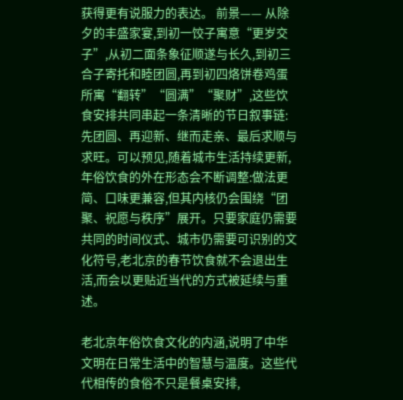获得更有说服力的表达。 前景—— 从除夕的丰盛家宴,到初一饺子寓意“更岁交子”,从初二面条象征顺遂与长久,到初三合子寄托和睦团圆,再到初四烙饼卷鸡蛋所寓“翻转”“圆满”“聚财”,这些饮食安排共同串起一条清晰的节日叙事链:先团圆、再迎新、继而走亲、最后求顺与求旺。可以预见,随着城市生活持续更新,年俗饮食的外在形态会不断调整:做法更简、口味更兼容,但其内核仍会围绕“团聚、祝愿与秩序”展开。只要家庭仍需要共同的时间仪式、城市仍需要可识别的文化符号,老北京的春节饮食就不会退出生活,而会以更贴近当代的方式被延续与重述。

老北京年俗饮食文化的内涵,说明了中华文明在日常生活中的智慧与温度。这些代代相传的食俗不只是餐桌安排,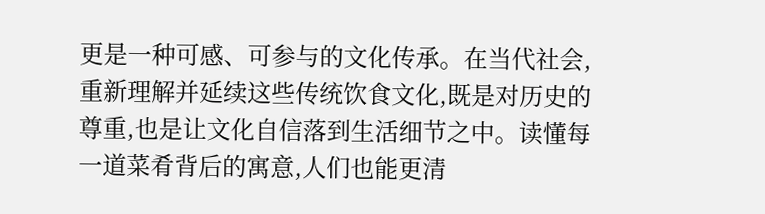更是一种可感、可参与的文化传承。在当代社会,重新理解并延续这些传统饮食文化,既是对历史的尊重,也是让文化自信落到生活细节之中。读懂每一道菜肴背后的寓意,人们也能更清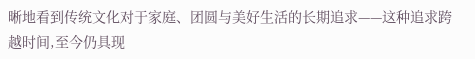晰地看到传统文化对于家庭、团圆与美好生活的长期追求——这种追求跨越时间,至今仍具现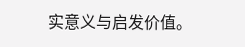实意义与启发价值。